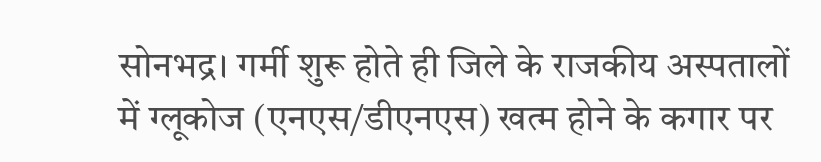सोनभद्र। गर्मी शुरू होते ही जिले के राजकीय अस्पतालों में ग्लूकोज (एनएस/डीएनएस) खत्म होने के कगार पर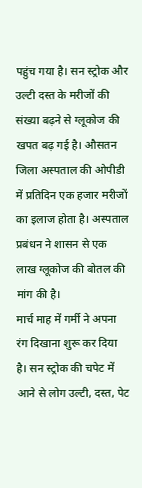पहुंच गया है। सन स्ट्रोक और उल्टी दस्त के मरीजों की संख्या बढ़ने से ग्लूकोज की खपत बढ़ गई है। औसतन जिला अस्पताल की ओपीडी में प्रतिदिन एक हजार मरीजों का इलाज होता है। अस्पताल प्रबंधन ने शासन से एक लाख ग्लूकोज की बोतल की मांग की है।
मार्च माह में गर्मी ने अपना रंग दिखाना शुरू कर दिया है। सन स्ट्रोक की चपेट में आने से लोग उल्टी, दस्त, पेट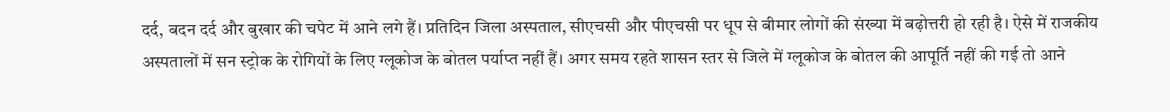दर्द, बदन दर्द और बुखार की चपेट में आने लगे हैं। प्रतिदिन जिला अस्पताल, सीएचसी और पीएचसी पर धूप से बीमार लोगों की संख्या में बढ़ोत्तरी हो रही है। ऐसे में राजकीय अस्पतालों में सन स्ट्रोक के रोगियों के लिए ग्लूकोज के बोतल पर्याप्त नहीं हैं। अगर समय रहते शासन स्तर से जिले में ग्लूकोज के बोतल की आपूर्ति नहीं की गई तो आने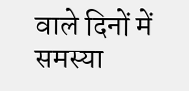वाले दिनों में समस्या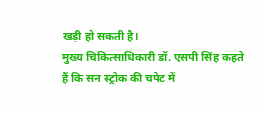खड़ी हो सकती है।
मुख्य चिकित्साधिकारी डॉ. एसपी सिंह कहते हैं कि सन स्ट्रोक की चपेट में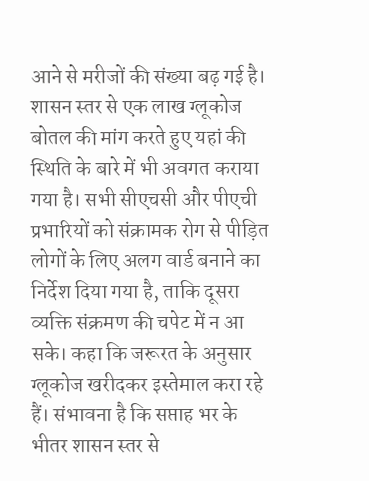आने से मरीजों की संख्या बढ़ गई है। शासन स्तर से एक लाख ग्लूकोज बोतल की मांग करते हुए यहां की स्थिति के बारे में भी अवगत कराया गया है। सभी सीएचसी और पीएची प्रभारियों को संक्रामक रोग से पीड़ित लोगों के लिए अलग वार्ड बनाने का निर्देश दिया गया है, ताकि दूसरा व्यक्ति संक्रमण की चपेट में न आ सके। कहा कि जरूरत के अनुसार ग्लूकोज खरीदकर इस्तेमाल करा रहे हैं। संभावना है कि सप्ताह भर के भीतर शासन स्तर से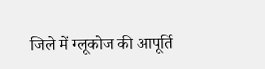जिले में ग्लूकोज की आपूर्ति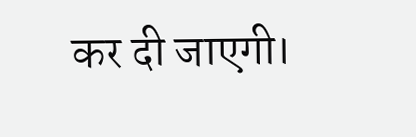कर दी जाएगी।